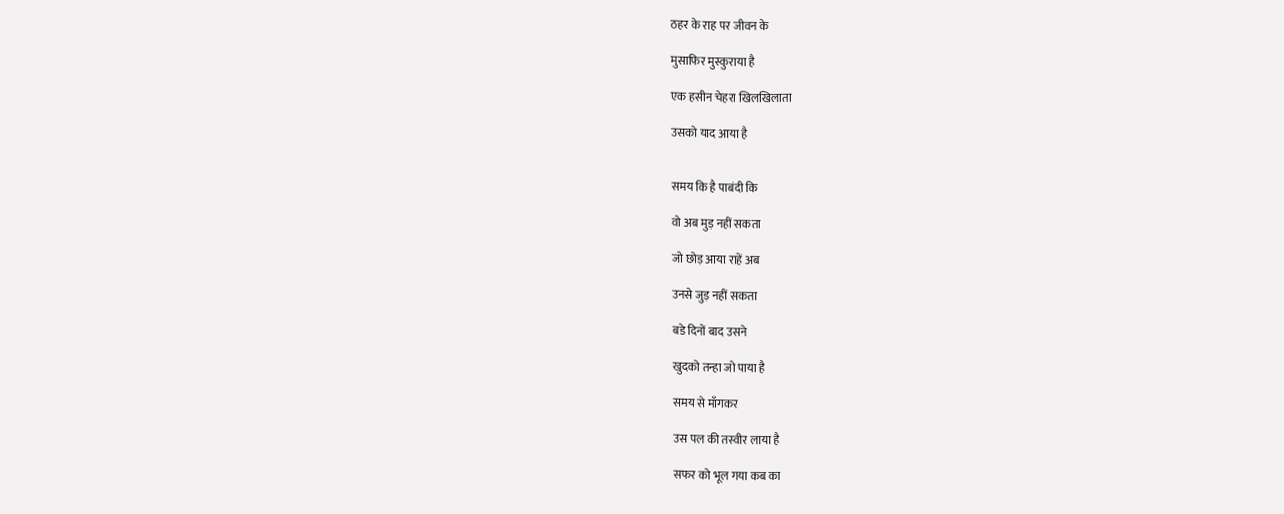ठहर के राह पर जीवन के

मुसाफिर मुस्कुराया है

एक हसीन चेहरा खिलखिलाता

उसको याद आया है


समय कि है पाबंदी कि

वो अब मुड़ नहीं सकता

जो छोड़ आया राहें अब

उनसे जुड़ नहीं सकता

बडे दिनों बाद उसने

खुदको तन्हा जो पाया है

समय से माँगकर

उस पल की तस्वीर लाया है

सफर को भूल गया कब का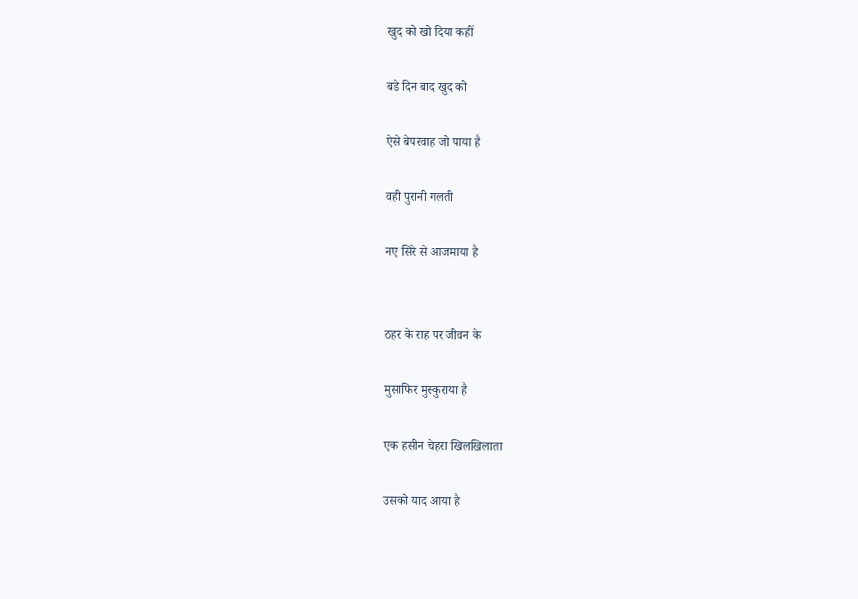खुद को खो दिया कहीं

बडे दिन बाद खुद को

ऐसे बेपरवाह जो पाया है

वही पुरानी गलती

नए सिरे से आजमाया है


ठहर के राह पर जीवन के

मुसाफिर मुस्कुराया है

एक हसीन चेहरा खिलखिलाता

उसको याद आया है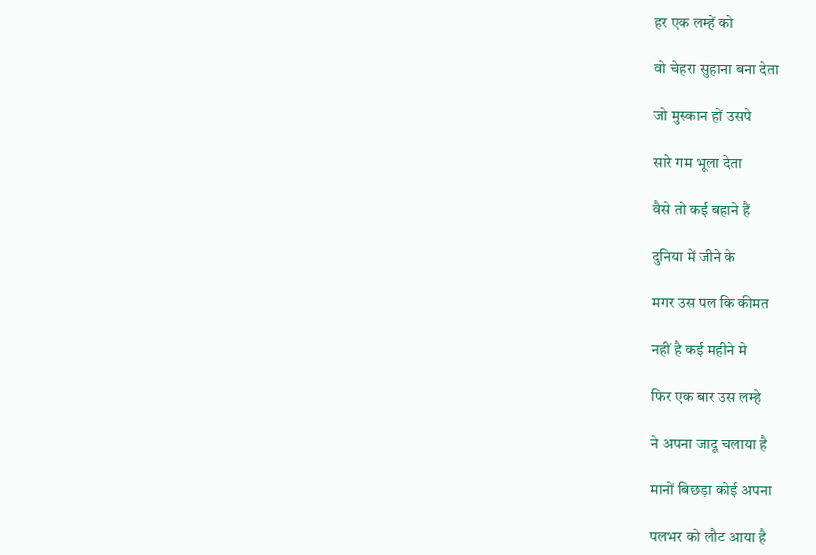हर एक लम्हें को

वो चेहरा सुहाना बना देता

जो मुस्कान हों उसपे

सारे गम भूला देता

वैसे तो कई बहाने हैं

दुनिया में जीने के

मगर उस पल कि कीमत

नहीं है कई महीने मे

फिर एक बार उस लम्हे

ने अपना जादू चलाया है

मानों बिछड़ा कोई अपना

पलभर को लौट आया है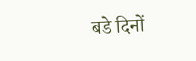बडे दिनों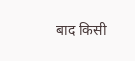बाद किसी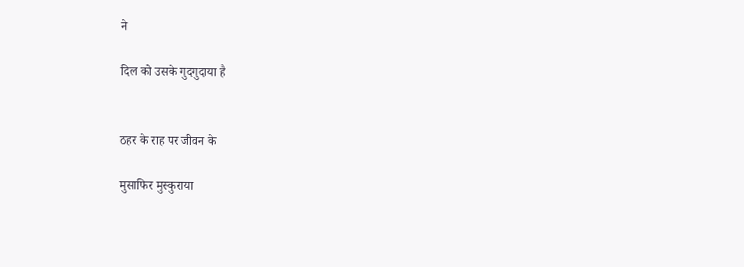ने

दिल को उसके गुदगुदाया है


ठहर के राह पर जीवन के

मुसाफिर मुस्कुराया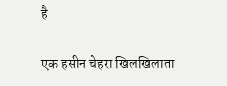है

एक हसीन चेहरा खिलखिलाता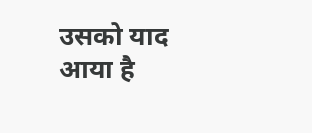उसको याद आया है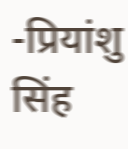-प्रियांशु सिंह